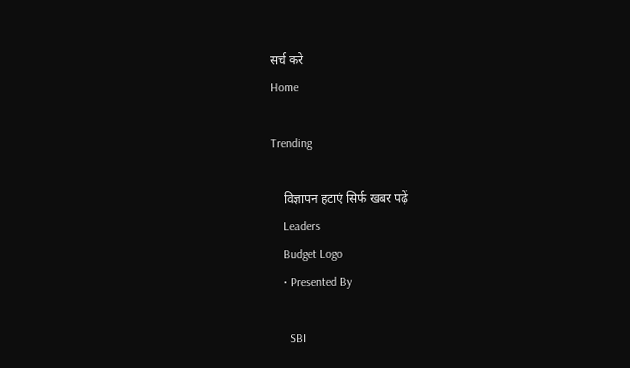सर्च करे
Home

Trending

    विज्ञापन हटाएं सिर्फ खबर पढ़ें
    Leaders
    Budget Logo
    • Presented By

      SBI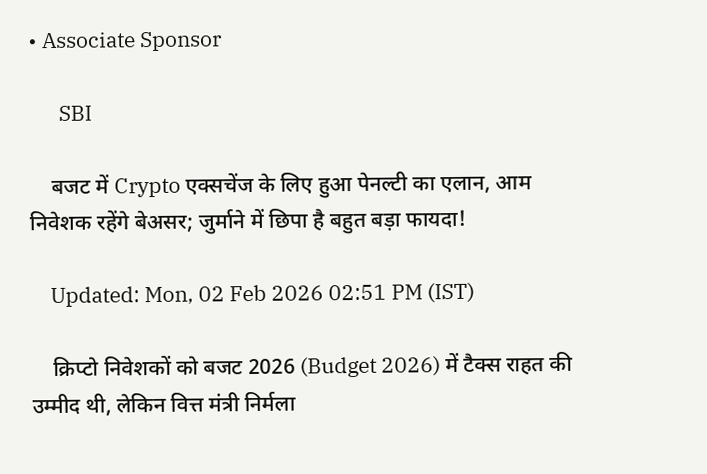• Associate Sponsor

      SBI

    बजट में Crypto एक्सचेंज के लिए हुआ पेनल्टी का एलान, आम निवेशक रहेंगे बेअसर; जुर्माने में छिपा है बहुत बड़ा फायदा!

    Updated: Mon, 02 Feb 2026 02:51 PM (IST)

    क्रिप्टो निवेशकों को बजट 2026 (Budget 2026) में टैक्स राहत की उम्मीद थी, लेकिन वित्त मंत्री निर्मला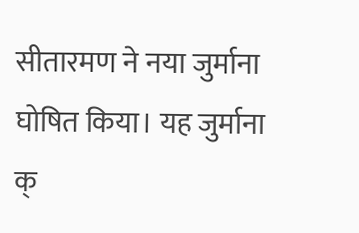सीतारमण ने नया जुर्माना घोषित किया। यह जुर्माना क्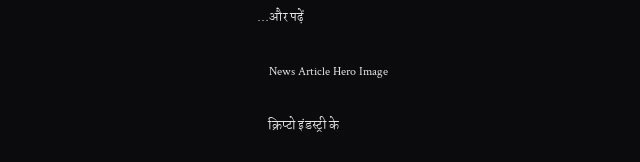...और पढ़ें

    News Article Hero Image

    क्रिप्टो इंडस्ट्री के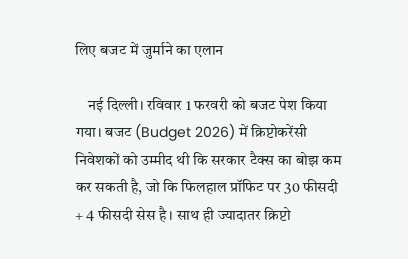लिए बजट में जुर्माने का एलान

    नई दिल्ली। रविवार 1 फरवरी को बजट पेश किया गया। बजट (Budget 2026) में क्रिप्टोकरेंसी निवेशकों को उम्मीद थी कि सरकार टैक्स का बोझ कम कर सकती है, जो कि फिलहाल प्रॉफिट पर 30 फीसदी + 4 फीसदी सेस है। साथ ही ज्यादातर क्रिप्टो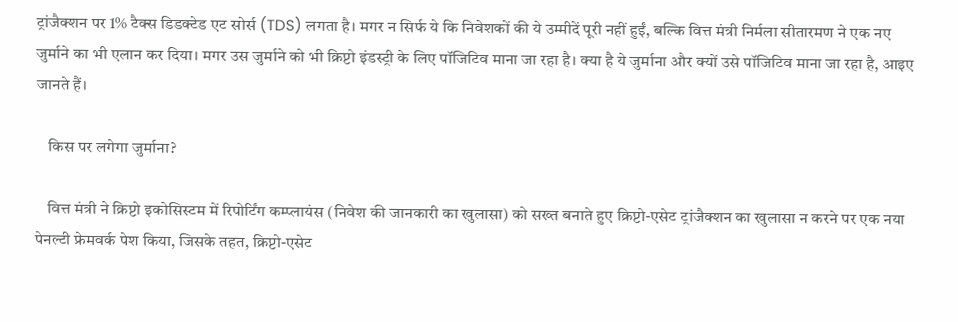ट्रांजैक्शन पर 1% टैक्स डिडक्टेड एट सोर्स (TDS) लगता है। मगर न सिर्फ ये कि निवेशकों की ये उम्मीदें पूरी नहीं हुईं, बल्कि वित्त मंत्री निर्मला सीतारमण ने एक नए जुर्माने का भी एलान कर दिया। मगर उस जुर्माने को भी क्रिप्टो इंडस्ट्री के लिए पॉजिटिव माना जा रहा है। क्या है ये जुर्माना और क्यों उसे पॉजिटिव माना जा रहा है, आइए जानते हैं।

    किस पर लगेगा जुर्माना?

    वित्त मंत्री ने क्रिप्टो इकोसिस्टम में रिपोर्टिंग कम्प्लायंस (निवेश की जानकारी का खुलासा) को सख्त बनाते हुए क्रिप्टो-एसेट ट्रांजैक्शन का खुलासा न करने पर एक नया पेनल्टी फ्रेमवर्क पेश किया, जिसके तहत, क्रिप्टो-एसेट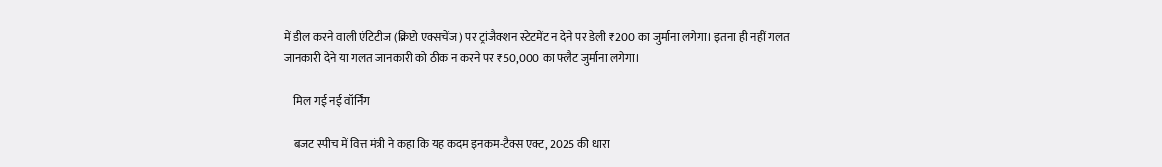में डील करने वाली एंटिटीज (क्रिप्टो एक्सचेंज) पर ट्रांजैक्शन स्टेटमेंट न देने पर डेली ₹200 का जुर्माना लगेगा। इतना ही नहीं गलत जानकारी देने या गलत जानकारी को ठीक न करने पर ₹50,000 का फ्लैट जुर्माना लगेगा।

    मिल गई नई वॉर्निंग

    बजट स्पीच में वित्त मंत्री ने कहा कि यह कदम इनकम-टैक्स एक्ट, 2025 की धारा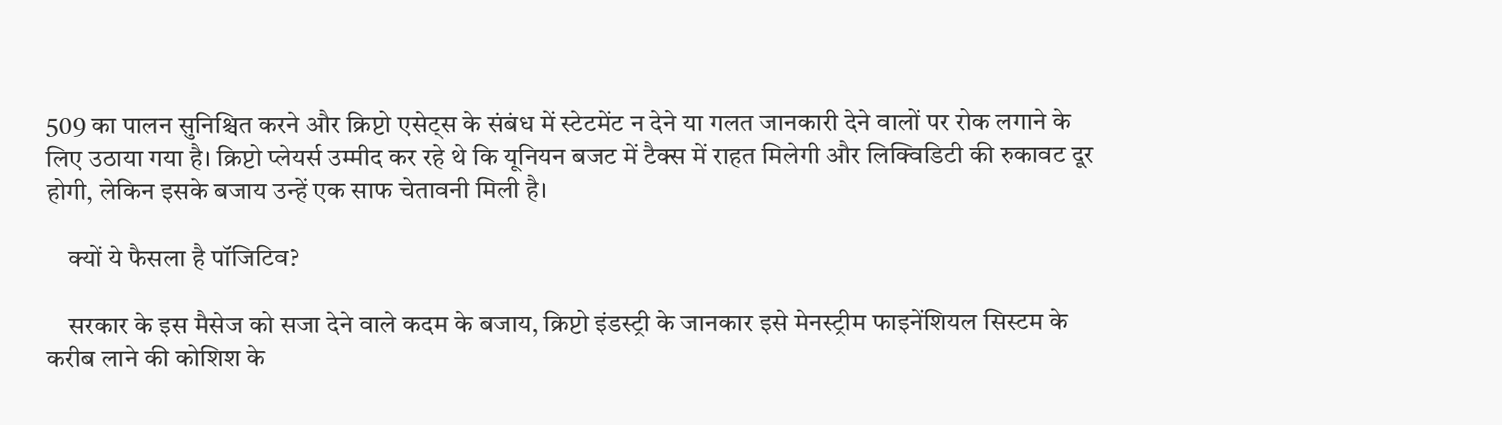509 का पालन सुनिश्चित करने और क्रिप्टो एसेट्स के संबंध में स्टेटमेंट न देने या गलत जानकारी देने वालों पर रोक लगाने के लिए उठाया गया है। क्रिप्टो प्लेयर्स उम्मीद कर रहे थे कि यूनियन बजट में टैक्स में राहत मिलेगी और लिक्विडिटी की रुकावट दूर होगी, लेकिन इसके बजाय उन्हें एक साफ चेतावनी मिली है।

    क्यों ये फैसला है पॉजिटिव?

    सरकार के इस मैसेज को सजा देने वाले कदम के बजाय, क्रिप्टो इंडस्ट्री के जानकार इसे मेनस्ट्रीम फाइनेंशियल सिस्टम के करीब लाने की कोशिश के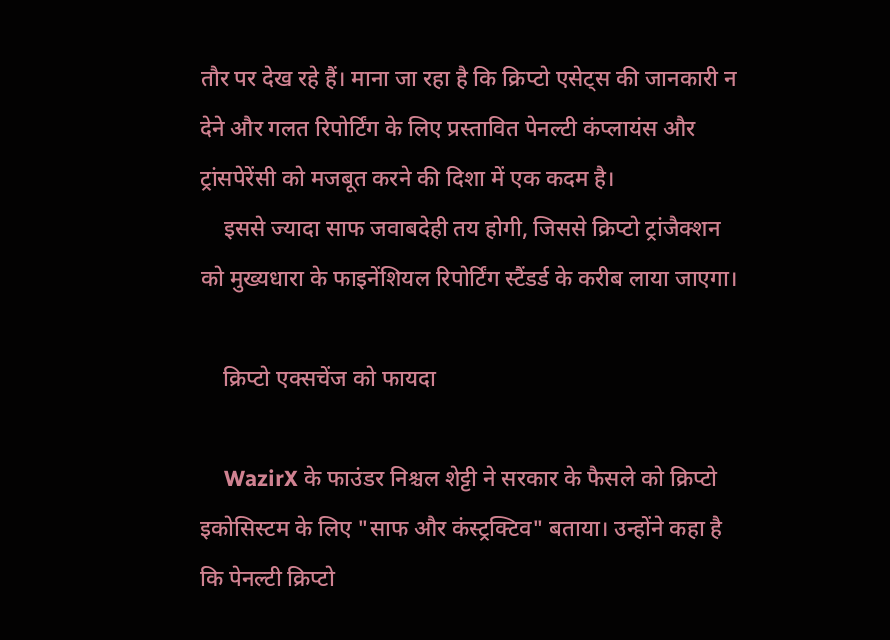तौर पर देख रहे हैं। माना जा रहा है कि क्रिप्टो एसेट्स की जानकारी न देने और गलत रिपोर्टिंग के लिए प्रस्तावित पेनल्टी कंप्लायंस और ट्रांसपेरेंसी को मजबूत करने की दिशा में एक कदम है।
    इससे ज्यादा साफ जवाबदेही तय होगी, जिससे क्रिप्टो ट्रांजैक्शन को मुख्यधारा के फाइनेंशियल रिपोर्टिंग स्टैंडर्ड के करीब लाया जाएगा।

    क्रिप्टो एक्सचेंज को फायदा

    WazirX के फाउंडर निश्चल शेट्टी ने सरकार के फैसले को क्रिप्टो इकोसिस्टम के लिए "साफ और कंस्ट्रक्टिव" बताया। उन्होंने कहा है कि पेनल्टी क्रिप्टो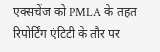एक्सचेंज को PMLA के तहत रिपोर्टिंग एंटिटी के तौर पर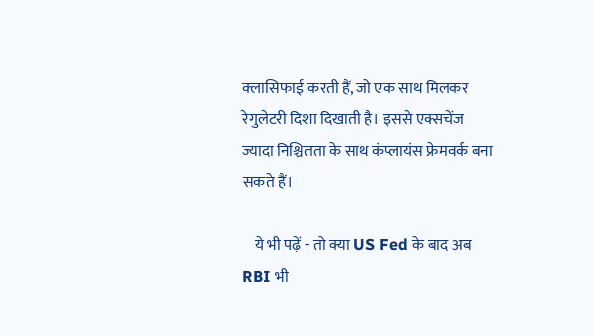क्लासिफाई करती हैं, जो एक साथ मिलकर रेगुलेटरी दिशा दिखाती है। इससे एक्सचेंज ज्यादा निश्चितता के साथ कंप्लायंस फ्रेमवर्क बना सकते हैं।

    ये भी पढ़ें - तो क्या US Fed के बाद अब RBI भी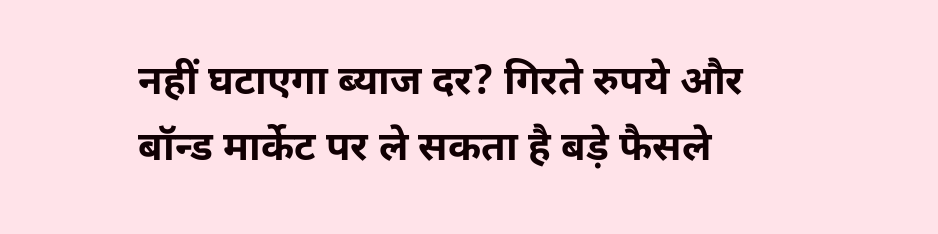नहीं घटाएगा ब्याज दर? गिरते रुपये और बॉन्ड मार्केट पर ले सकता है बड़े फैसले